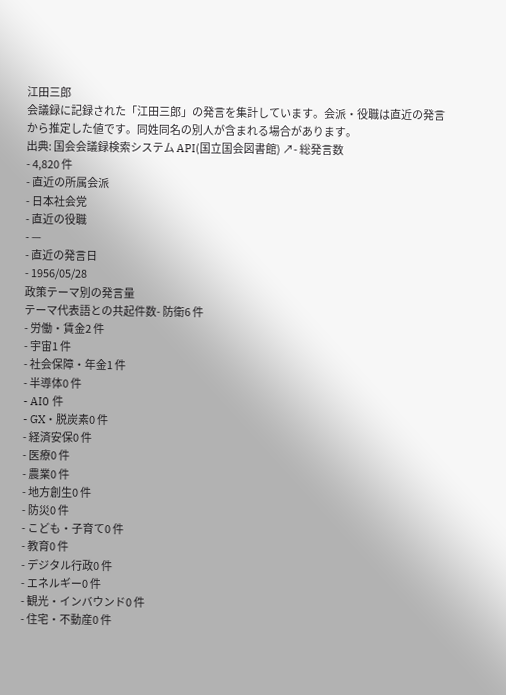江田三郎
会議録に記録された「江田三郎」の発言を集計しています。会派・役職は直近の発言から推定した値です。同姓同名の別人が含まれる場合があります。
出典: 国会会議録検索システム API(国立国会図書館) ↗- 総発言数
- 4,820 件
- 直近の所属会派
- 日本社会党
- 直近の役職
- —
- 直近の発言日
- 1956/05/28
政策テーマ別の発言量
テーマ代表語との共起件数- 防衛6 件
- 労働・賃金2 件
- 宇宙1 件
- 社会保障・年金1 件
- 半導体0 件
- AI0 件
- GX・脱炭素0 件
- 経済安保0 件
- 医療0 件
- 農業0 件
- 地方創生0 件
- 防災0 件
- こども・子育て0 件
- 教育0 件
- デジタル行政0 件
- エネルギー0 件
- 観光・インバウンド0 件
- 住宅・不動産0 件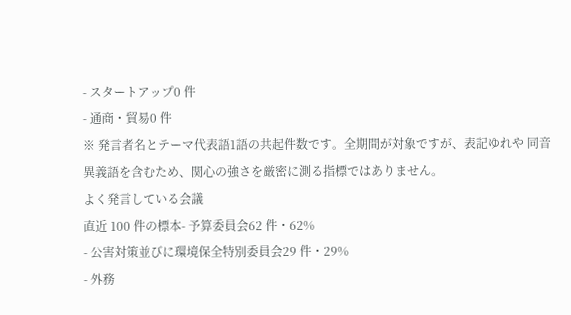- スタートアップ0 件
- 通商・貿易0 件
※ 発言者名とテーマ代表語1語の共起件数です。全期間が対象ですが、表記ゆれや 同音異義語を含むため、関心の強さを厳密に測る指標ではありません。
よく発言している会議
直近 100 件の標本- 予算委員会62 件・62%
- 公害対策並びに環境保全特別委員会29 件・29%
- 外務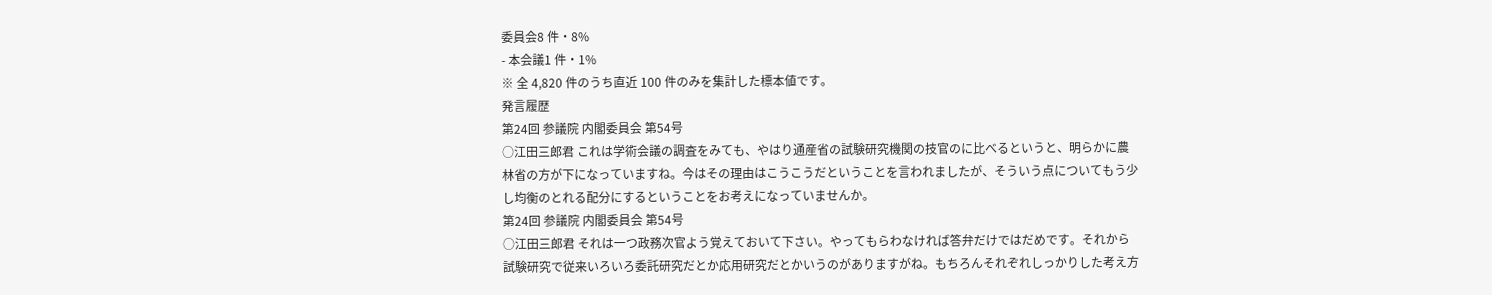委員会8 件・8%
- 本会議1 件・1%
※ 全 4,820 件のうち直近 100 件のみを集計した標本値です。
発言履歴
第24回 参議院 内閣委員会 第54号
○江田三郎君 これは学術会議の調査をみても、やはり通産省の試験研究機関の技官のに比べるというと、明らかに農林省の方が下になっていますね。今はその理由はこうこうだということを言われましたが、そういう点についてもう少し均衡のとれる配分にするということをお考えになっていませんか。
第24回 参議院 内閣委員会 第54号
○江田三郎君 それは一つ政務次官よう覚えておいて下さい。やってもらわなければ答弁だけではだめです。それから試験研究で従来いろいろ委託研究だとか応用研究だとかいうのがありますがね。もちろんそれぞれしっかりした考え方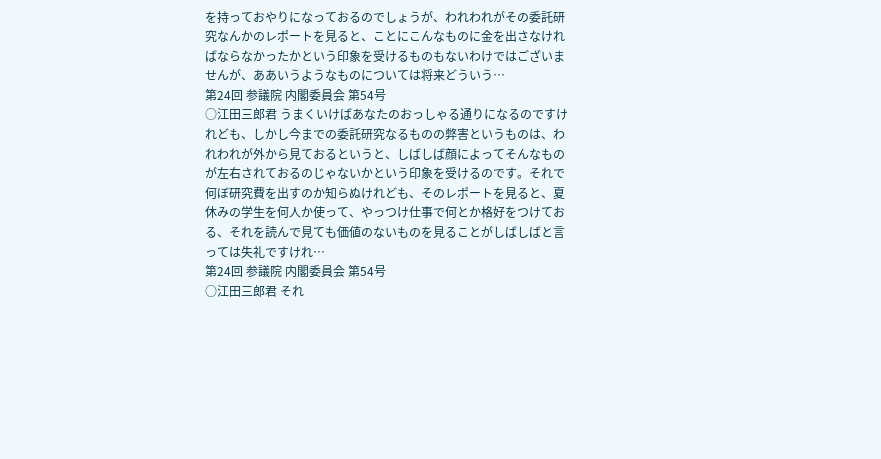を持っておやりになっておるのでしょうが、われわれがその委託研究なんかのレポートを見ると、ことにこんなものに金を出さなければならなかったかという印象を受けるものもないわけではございませんが、ああいうようなものについては将来どういう…
第24回 参議院 内閣委員会 第54号
○江田三郎君 うまくいけばあなたのおっしゃる通りになるのですけれども、しかし今までの委託研究なるものの弊害というものは、われわれが外から見ておるというと、しばしば顔によってそんなものが左右されておるのじゃないかという印象を受けるのです。それで何ぼ研究費を出すのか知らぬけれども、そのレポートを見ると、夏休みの学生を何人か使って、やっつけ仕事で何とか格好をつけておる、それを読んで見ても価値のないものを見ることがしばしばと言っては失礼ですけれ…
第24回 参議院 内閣委員会 第54号
○江田三郎君 それ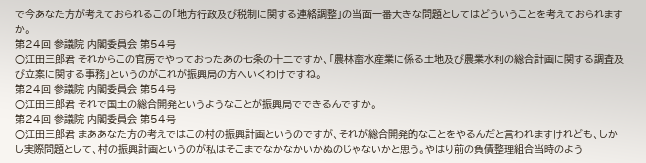で今あなた方が考えておられるこの「地方行政及び税制に関する連絡調整」の当面一番大きな問題としてはどういうことを考えておられますか。
第24回 参議院 内閣委員会 第54号
○江田三郎君 それからこの官房でやっておったあの七条の十二ですか、「農林畜水産業に係る土地及び農業水利の総合計画に関する調査及び立案に関する事務」というのがこれが振興局の方へいくわけですね。
第24回 参議院 内閣委員会 第54号
○江田三郎君 それで国土の総合開発というようなことが振興局でできるんですか。
第24回 参議院 内閣委員会 第54号
○江田三郎君 まああなた方の考えではこの村の振興計画というのですが、それが総合開発的なことをやるんだと言われますけれども、しかし実際問題として、村の振興計画というのが私はそこまでなかなかいかぬのじゃないかと思う。やはり前の負債整理組合当時のよう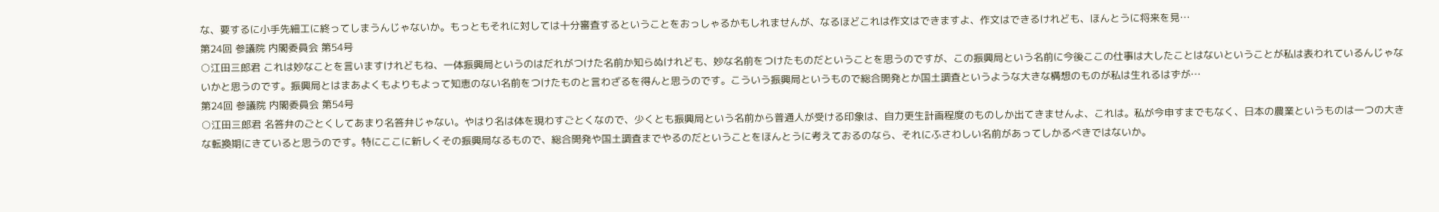な、要するに小手先細工に終ってしまうんじゃないか。もっともそれに対しては十分審査するということをおっしゃるかもしれませんが、なるほどこれは作文はできますよ、作文はできるけれども、ほんとうに将来を見…
第24回 参議院 内閣委員会 第54号
○江田三郎君 これは妙なことを言いますけれどもね、一体振興局というのはだれがつけた名前か知らぬけれども、妙な名前をつけたものだということを思うのですが、この振興局という名前に今後ここの仕事は大したことはないということが私は表われているんじゃないかと思うのです。振興局とはまあよくもよりもよって知恵のない名前をつけたものと言わざるを得んと思うのです。こういう振興局というもので総合開発とか国土調査というような大きな構想のものが私は生れるはずが…
第24回 参議院 内閣委員会 第54号
○江田三郎君 名答弁のごとくしてあまり名答弁じゃない。やはり名は体を現わすごとくなので、少くとも振興局という名前から普通人が受ける印象は、自力更生計画程度のものしか出てきませんよ、これは。私が今申すまでもなく、日本の農業というものは一つの大きな転換期にきていると思うのです。特にここに新しくその振興局なるもので、総合開発や国土調査までやるのだということをほんとうに考えておるのなら、それにふさわしい名前があってしかるべきではないか。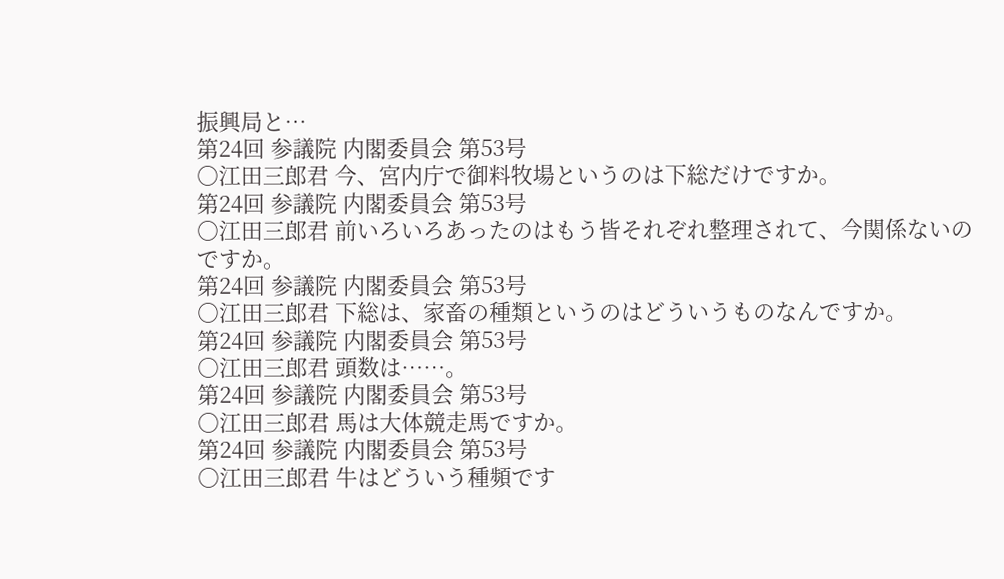振興局と…
第24回 参議院 内閣委員会 第53号
○江田三郎君 今、宮内庁で御料牧場というのは下総だけですか。
第24回 参議院 内閣委員会 第53号
○江田三郎君 前いろいろあったのはもう皆それぞれ整理されて、今関係ないのですか。
第24回 参議院 内閣委員会 第53号
○江田三郎君 下総は、家畜の種類というのはどういうものなんですか。
第24回 参議院 内閣委員会 第53号
○江田三郎君 頭数は……。
第24回 参議院 内閣委員会 第53号
○江田三郎君 馬は大体競走馬ですか。
第24回 参議院 内閣委員会 第53号
○江田三郎君 牛はどういう種頻です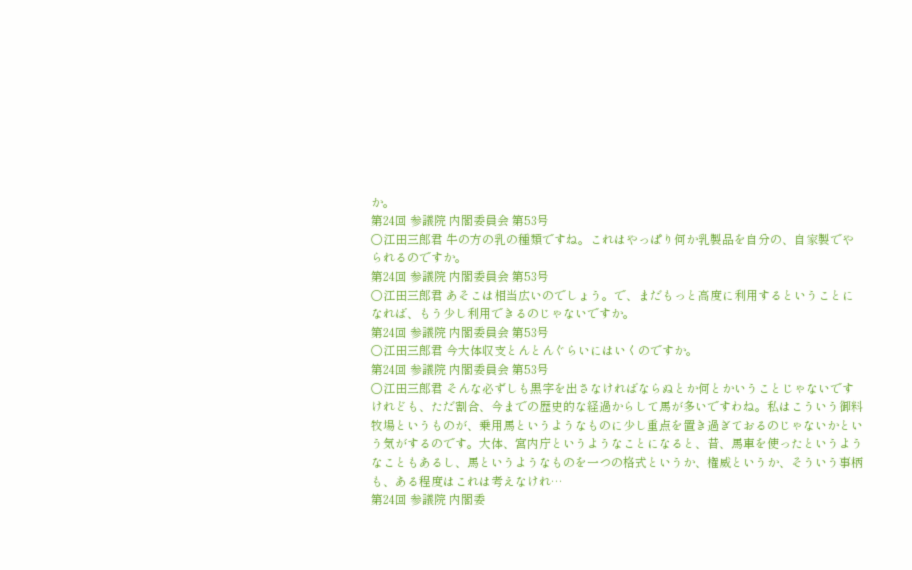か。
第24回 参議院 内閣委員会 第53号
○江田三郎君 牛の方の乳の種類ですね。これはやっぱり何か乳製品を自分の、自家製でやられるのですか。
第24回 参議院 内閣委員会 第53号
○江田三郎君 あそこは相当広いのでしょう。で、まだもっと高度に利用するということになれば、もう少し利用できるのじゃないですか。
第24回 参議院 内閣委員会 第53号
○江田三郎君 今大体収支とんとんぐらいにはいくのですか。
第24回 参議院 内閣委員会 第53号
○江田三郎君 そんな必ずしも黒字を出さなければならぬとか何とかいうことじゃないですけれども、ただ割合、今までの歴史的な経過からして馬が多いですわね。私はこういう御料牧場というものが、乗用馬というようなものに少し重点を置き過ぎておるのじゃないかという気がするのです。大体、宮内庁というようなことになると、昔、馬車を使ったというようなこともあるし、馬というようなものを一つの格式というか、権威というか、そういう事柄も、ある程度はこれは考えなけれ…
第24回 参議院 内閣委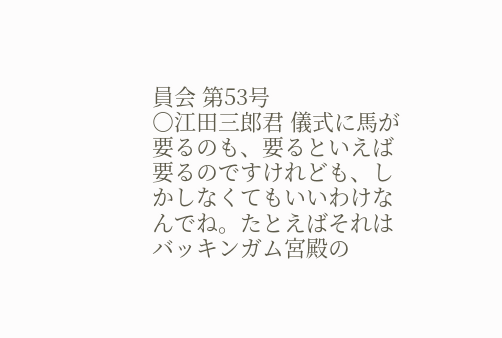員会 第53号
○江田三郎君 儀式に馬が要るのも、要るといえば要るのですけれども、しかしなくてもいいわけなんでね。たとえばそれはバッキンガム宮殿の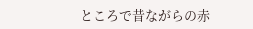ところで昔ながらの赤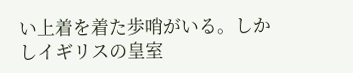い上着を着た歩哨がいる。しかしイギリスの皇室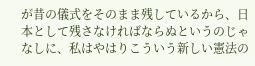が昔の儀式をそのまま残しているから、日本として残さなければならぬというのじゃなしに、私はやはりこういう新しい憲法の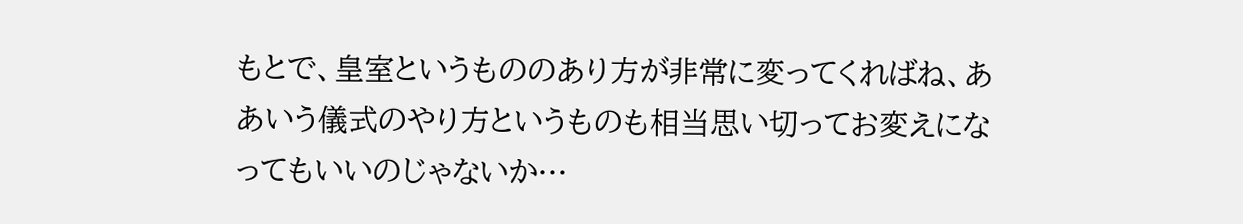もとで、皇室というもののあり方が非常に変ってくればね、ああいう儀式のやり方というものも相当思い切ってお変えになってもいいのじゃないか…